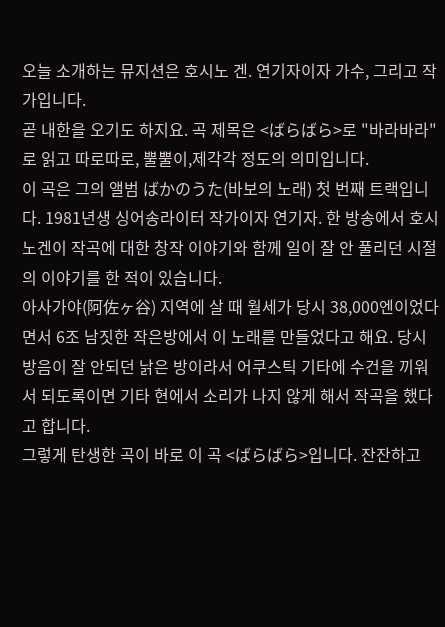오늘 소개하는 뮤지션은 호시노 겐. 연기자이자 가수, 그리고 작가입니다.
곧 내한을 오기도 하지요. 곡 제목은 <ばらばら>로 "바라바라"로 읽고 따로따로, 뿔뿔이,제각각 정도의 의미입니다.
이 곡은 그의 앨범 ばかのうた(바보의 노래) 첫 번째 트랙입니다. 1981년생 싱어송라이터 작가이자 연기자. 한 방송에서 호시노겐이 작곡에 대한 창작 이야기와 함께 일이 잘 안 풀리던 시절의 이야기를 한 적이 있습니다.
아사가야(阿佐ヶ谷) 지역에 살 때 월세가 당시 38,000엔이었다면서 6조 남짓한 작은방에서 이 노래를 만들었다고 해요. 당시 방음이 잘 안되던 낡은 방이라서 어쿠스틱 기타에 수건을 끼워서 되도록이면 기타 현에서 소리가 나지 않게 해서 작곡을 했다고 합니다.
그렇게 탄생한 곡이 바로 이 곡 <ばらばら>입니다. 잔잔하고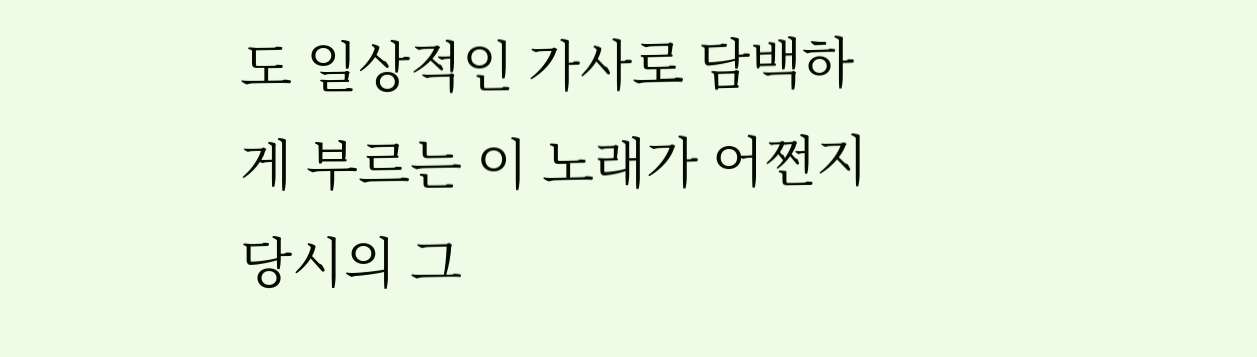도 일상적인 가사로 담백하게 부르는 이 노래가 어쩐지 당시의 그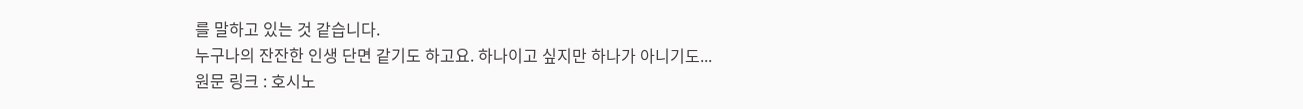를 말하고 있는 것 같습니다.
누구나의 잔잔한 인생 단면 같기도 하고요. 하나이고 싶지만 하나가 아니기도...
원문 링크 : 호시노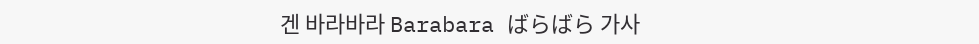겐 바라바라 Barabara ばらばら 가사